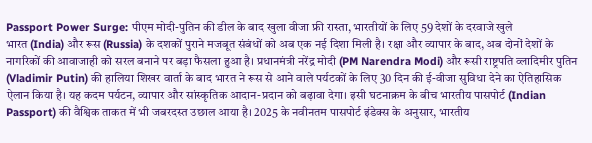Passport Power Surge: पीएम मोदी-पुतिन की डील के बाद खुला वीजा फ्री रास्ता, भारतीयों के लिए 59 देशों के दरवाजे खुले
भारत (India) और रूस (Russia) के दशकों पुराने मजबूत संबंधों को अब एक नई दिशा मिली है। रक्षा और व्यापार के बाद, अब दोनों देशों के नागरिकों की आवाजाही को सरल बनाने पर बड़ा फैसला हुआ है। प्रधानमंत्री नरेंद्र मोदी (PM Narendra Modi) और रूसी राष्ट्रपति व्लादिमीर पुतिन (Vladimir Putin) की हालिया शिखर वार्ता के बाद भारत ने रूस से आने वाले पर्यटकों के लिए 30 दिन की ई-वीजा सुविधा देने का ऐतिहासिक ऐलान किया है। यह कदम पर्यटन, व्यापार और सांस्कृतिक आदान-प्रदान को बढ़ावा देगा। इसी घटनाक्रम के बीच भारतीय पासपोर्ट (Indian Passport) की वैश्विक ताकत में भी जबरदस्त उछाल आया है। 2025 के नवीनतम पासपोर्ट इंडेक्स के अनुसार, भारतीय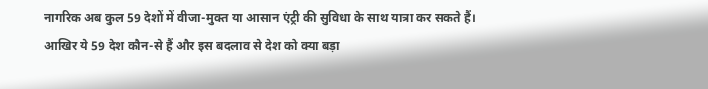नागरिक अब कुल 59 देशों में वीजा-मुक्त या आसान एंट्री की सुविधा के साथ यात्रा कर सकते हैं। आखिर ये 59 देश कौन-से हैं और इस बदलाव से देश को क्या बड़ा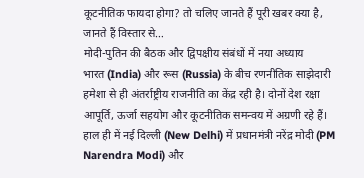कूटनीतिक फायदा होगा? तो चलिए जानते हैं पूरी खबर क्या है, जानते हैं विस्तार से…
मोदी-पुतिन की बैठक और द्विपक्षीय संबंधों में नया अध्याय
भारत (India) और रूस (Russia) के बीच रणनीतिक साझेदारी हमेशा से ही अंतर्राष्ट्रीय राजनीति का केंद्र रही है। दोनों देश रक्षा आपूर्ति, ऊर्जा सहयोग और कूटनीतिक समन्वय में अग्रणी रहे हैं। हाल ही में नई दिल्ली (New Delhi) में प्रधानमंत्री नरेंद्र मोदी (PM Narendra Modi) और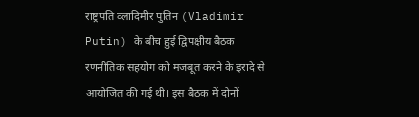राष्ट्रपति व्लादिमीर पुतिन (Vladimir Putin) के बीच हुई द्विपक्षीय बैठक रणनीतिक सहयोग को मजबूत करने के इरादे से आयोजित की गई थी। इस बैठक में दोनों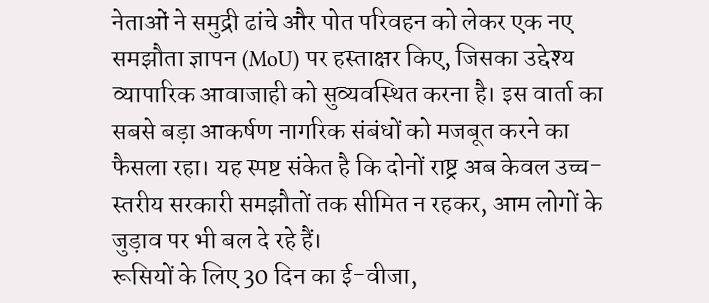नेताओं ने समुद्री ढांचे और पोत परिवहन को लेकर एक नए समझौता ज्ञापन (MoU) पर हस्ताक्षर किए, जिसका उद्देश्य व्यापारिक आवाजाही को सुव्यवस्थित करना है। इस वार्ता का सबसे बड़ा आकर्षण नागरिक संबंधों को मजबूत करने का फैसला रहा। यह स्पष्ट संकेत है कि दोनों राष्ट्र अब केवल उच्च-स्तरीय सरकारी समझौतों तक सीमित न रहकर, आम लोगों के जुड़ाव पर भी बल दे रहे हैं।
रूसियों के लिए 30 दिन का ई-वीजा,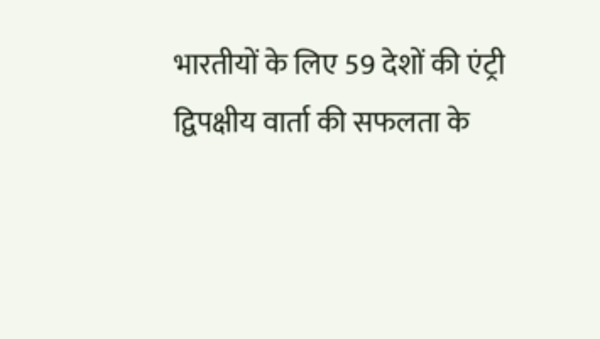भारतीयों के लिए 59 देशों की एंट्री
द्विपक्षीय वार्ता की सफलता के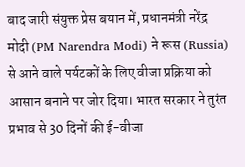बाद जारी संयुक्त प्रेस बयान में, प्रधानमंत्री नरेंद्र मोदी (PM Narendra Modi) ने रूस (Russia) से आने वाले पर्यटकों के लिए वीजा प्रक्रिया को आसान बनाने पर जोर दिया। भारत सरकार ने तुरंत प्रभाव से 30 दिनों की ई-वीजा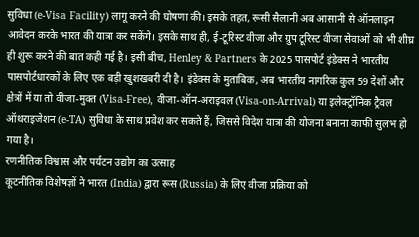सुविधा (e-Visa Facility) लागू करने की घोषणा की। इसके तहत, रूसी सैलानी अब आसानी से ऑनलाइन आवेदन करके भारत की यात्रा कर सकेंगे। इसके साथ ही, ई-टूरिस्ट वीजा और ग्रुप टूरिस्ट वीजा सेवाओं को भी शीघ्र ही शुरू करने की बात कही गई है। इसी बीच, Henley & Partners के 2025 पासपोर्ट इंडेक्स ने भारतीय पासपोर्टधारकों के लिए एक बड़ी खुशखबरी दी है। इंडेक्स के मुताबिक, अब भारतीय नागरिक कुल 59 देशों और क्षेत्रों में या तो वीजा-मुक्त (Visa-Free), वीजा-ऑन-अराइवल (Visa-on-Arrival) या इलेक्ट्रॉनिक ट्रैवल ऑथराइजेशन (e-TA) सुविधा के साथ प्रवेश कर सकते हैं, जिससे विदेश यात्रा की योजना बनाना काफी सुलभ हो गया है।
रणनीतिक विश्वास और पर्यटन उद्योग का उत्साह
कूटनीतिक विशेषज्ञों ने भारत (India) द्वारा रूस (Russia) के लिए वीजा प्रक्रिया को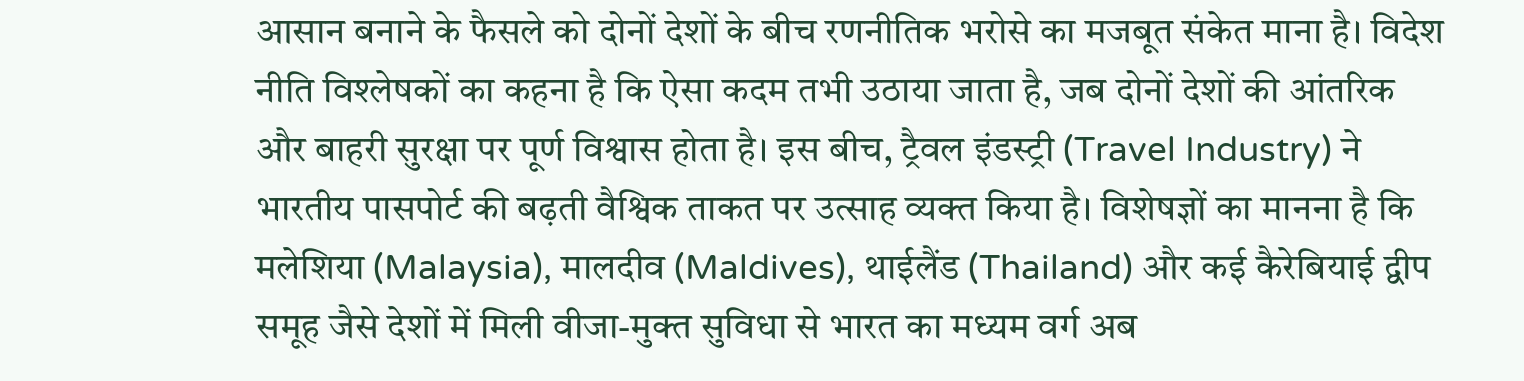आसान बनाने के फैसले को दोनों देशों के बीच रणनीतिक भरोसे का मजबूत संकेत माना है। विदेश नीति विश्लेषकों का कहना है कि ऐसा कदम तभी उठाया जाता है, जब दोनों देशों की आंतरिक और बाहरी सुरक्षा पर पूर्ण विश्वास होता है। इस बीच, ट्रैवल इंडस्ट्री (Travel Industry) ने भारतीय पासपोर्ट की बढ़ती वैश्विक ताकत पर उत्साह व्यक्त किया है। विशेषज्ञों का मानना है कि मलेशिया (Malaysia), मालदीव (Maldives), थाईलैंड (Thailand) और कई कैरेबियाई द्वीप समूह जैसे देशों में मिली वीजा-मुक्त सुविधा से भारत का मध्यम वर्ग अब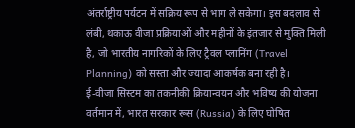अंतर्राष्ट्रीय पर्यटन में सक्रिय रूप से भाग ले सकेगा। इस बदलाव से लंबी, थकाऊ वीजा प्रक्रियाओं और महीनों के इंतजार से मुक्ति मिली है, जो भारतीय नागरिकों के लिए ट्रैवल प्लानिंग (Travel Planning) को सस्ता और ज्यादा आकर्षक बना रही है।
ई-वीजा सिस्टम का तकनीकी क्रियान्वयन और भविष्य की योजना
वर्तमान में, भारत सरकार रूस (Russia) के लिए घोषित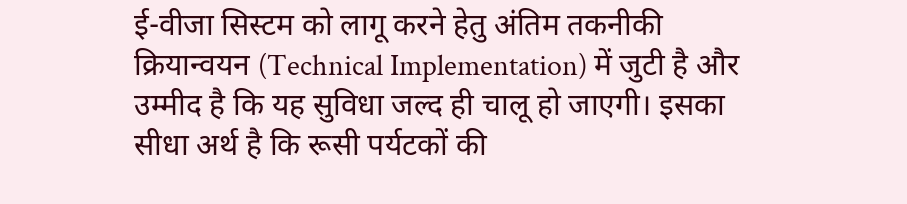ई-वीजा सिस्टम को लागू करने हेतु अंतिम तकनीकी क्रियान्वयन (Technical Implementation) में जुटी है और उम्मीद है कि यह सुविधा जल्द ही चालू हो जाएगी। इसका सीधा अर्थ है कि रूसी पर्यटकों की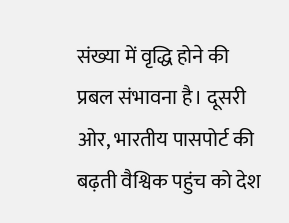संख्या में वृद्धि होने की प्रबल संभावना है। दूसरी ओर, भारतीय पासपोर्ट की बढ़ती वैश्विक पहुंच को देश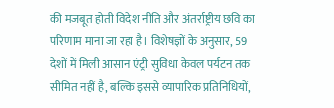की मजबूत होती विदेश नीति और अंतर्राष्ट्रीय छवि का परिणाम माना जा रहा है। विशेषज्ञों के अनुसार, 59 देशों में मिली आसान एंट्री सुविधा केवल पर्यटन तक सीमित नहीं है, बल्कि इससे व्यापारिक प्रतिनिधियों,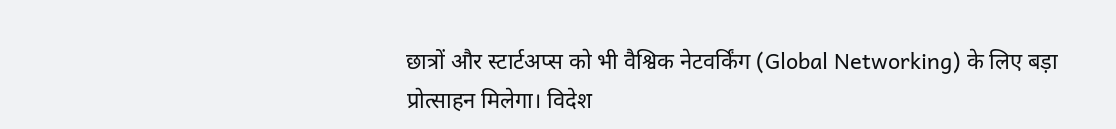छात्रों और स्टार्टअप्स को भी वैश्विक नेटवर्किंग (Global Networking) के लिए बड़ा प्रोत्साहन मिलेगा। विदेश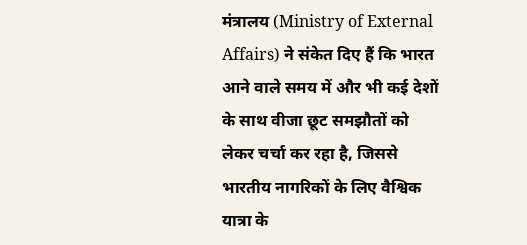मंत्रालय (Ministry of External Affairs) ने संकेत दिए हैं कि भारत आने वाले समय में और भी कई देशों के साथ वीजा छूट समझौतों को लेकर चर्चा कर रहा है, जिससे भारतीय नागरिकों के लिए वैश्विक यात्रा के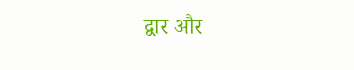द्वार और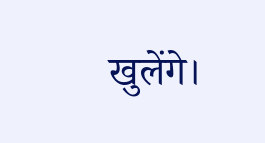खुलेंगे।